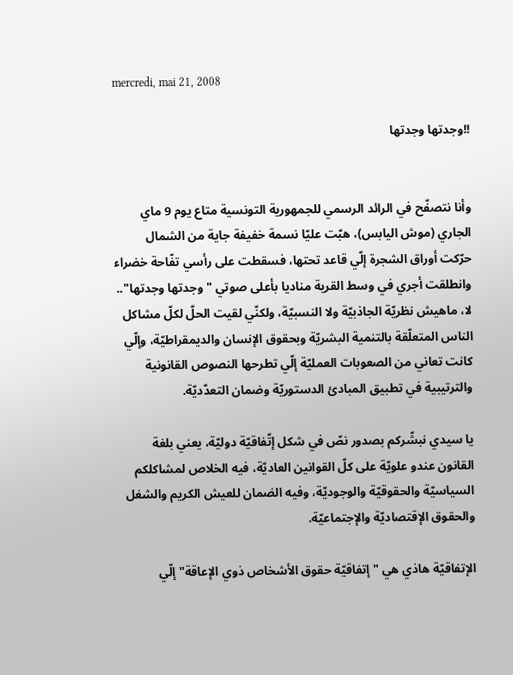mercredi, mai 21, 2008

!!وجدتها وجدتها


وأنا نتصفّح في الرائد الرسمي للجمهورية التونسية متاع يوم 9 ماي الجاري (موش اليابس)، هبّت عليّا نسمة خفيفة جاية من الشمال حرّكت أوراق الشجرة إلّي قاعد تحتها، فسقطت على رأسي تفّاحة خضراء وانطلقت أجري في وسط القرية مناديا بأعلى صوتي "وجدتها وجدتها".. لا، ماهيش نظريّة الجاذبيّة ولا النسبيّة، ولكنّي لقيت الحلّ لكلّ مشاكل الناس المتعلّقة بالتنمية البشريّة وبحقوق الإنسان والديمقراطيّة، وإلّي كانت تعاني من الصعوبات العمليّة إلّي تطرحها النصوص القانونية والترتيبية في تطبيق المبادئ الدستوريّة وضمان التعدّديّة.

يا سيدي نبشّركم بصدور نصّ في شكل إتّفاقيّة دوليّة، يعني بلغة القانون عندو علويّة على كلّ القوانين العاديّة، فيه الخلاص لمشاكلكم السياسيّة والحقوقيّة والوجوديّة، وفيه الضمان للعيش الكريم والشغل والحقوق الإقتصاديّة والإجتماعيّة.

الإتفاقيّة هاذي هي "إتفاقيّة حقوق الأشخاص ذوي الإعاقة" إلّي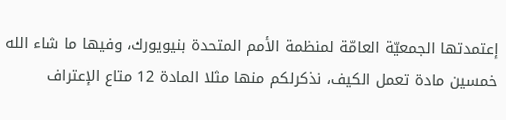إعتمدتها الجمعيّة العامّة لمنظمة الأمم المتحدة بنيويورك، وفيها ما شاء الله خمسين مادة تعمل الكيف، نذكرلكم منها مثلا المادة 12 متاع الإعتراف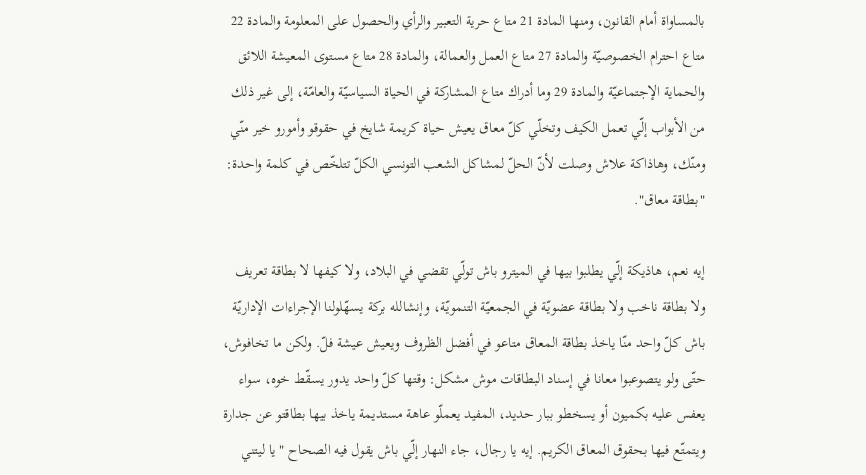بالمساواة أمام القانون، ومنها المادة 21 متاع حرية التعبير والرأي والحصول على المعلومة والمادة 22 متاع احترام الخصوصيّة والمادة 27 متاع العمل والعمالة، والمادة 28 متاع مستوى المعيشة اللائق والحماية الإجتماعيّة والمادة 29 وما أدراك متاع المشاركة في الحياة السياسيّة والعامّة، إلى غير ذلك من الأبواب إلّي تعمل الكيف وتخلّي كلّ معاق يعيش حياة كريمة شايخ في حقوقو وأمورو خير منّي ومنّك، وهاذاكة علاش وصلت لأنّ الحلّ لمشاكل الشعب التونسي الكلّ تتلخّص في كلمة واحدة: "بطاقة معاق".

إيه نعم، هاذيكة إلّي يطلبوا بيها في الميترو باش تولّي تقضي في البلاد، ولا كيفها لا بطاقة تعريف ولا بطاقة ناخب ولا بطاقة عضويّة في الجمعيّة التنمويّة، وإنشالله بركة يسهّلولنا الإجراءات الإداريّة باش كلّ واحد منّا ياخذ بطاقة المعاق متاعو في أفضل الظروف ويعيش عيشة فلّ. ولكن ما تخافوش، حتّى ولو يتصوعبوا معانا في إسناد البطاقات موش مشكل: وقتها كلّ واحد يدور يسقّط خوه، سواء يعفس عليه بكميون أو يسخطو ببار حديد، المفيد يعملّو عاهة مستديمة ياخذ بيها بطاقتو عن جدارة ويتمتّع فيها بحقوق المعاق الكريم. إيه يا رجال، جاء النهار إلّي باش يقول فيه الصحاح "يا ليتني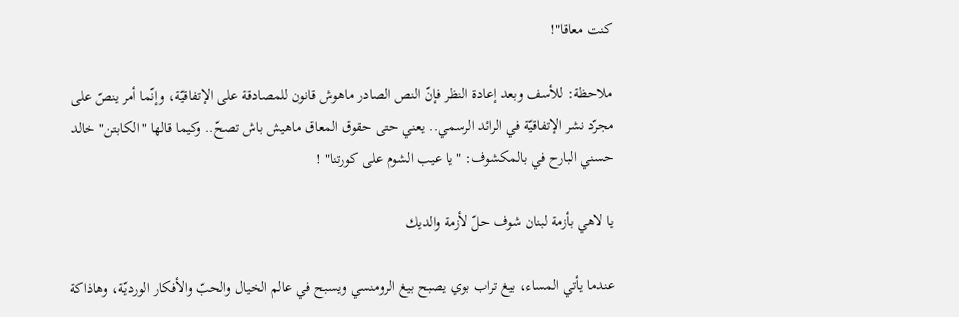كنت معاقا"!

ملاحظة: للأسف وبعد إعادة النظر فإنّ النص الصادر ماهوش قانون للمصادقة على الإتفاقيّة، وإنّما أمر ينصّ على مجرّد نشر الإتفاقيّة في الرائد الرسمي.. يعني حتى حقوق المعاق ماهيش باش تصحّ.. وكيما قالها "الكابتن" خالد حسني البارح في بالمكشوف: "يا عيب الشوم على كورتنا" !

يا لاهي بأزمة لبنان شوف حلّ لأزمة والديك

عندما يأتي المساء، بيغ تراب بوي يصبح بيغ الرومنسي ويسبح في عالم الخيال والحبّ والأفكار الورديّة، وهاذاكة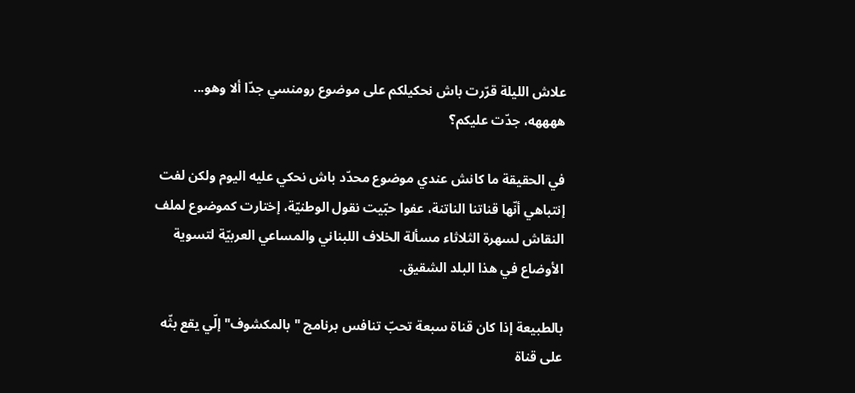علاش الليلة قرّرت باش نحكيلكم على موضوع رومنسي جدّا ألا وهو... ههههه، جدّت عليكم؟

في الحقيقة ما كانش عندي موضوع محدّد باش نحكي عليه اليوم ولكن لفت إنتباهي أنّها قناتنا الناتنة، عفوا حبّيت نقول الوطنيّة، إختارت كموضوع لملف النقاش لسهرة الثلاثاء مسألة الخلاف اللبناني والمساعي العربيّة لتسوية الأوضاع في هذا البلد الشقيق.

بالطبيعة إذا كان قناة سبعة تحبّ تنافس برنامج "بالمكشوف" إلّي يقع بثّه على قناة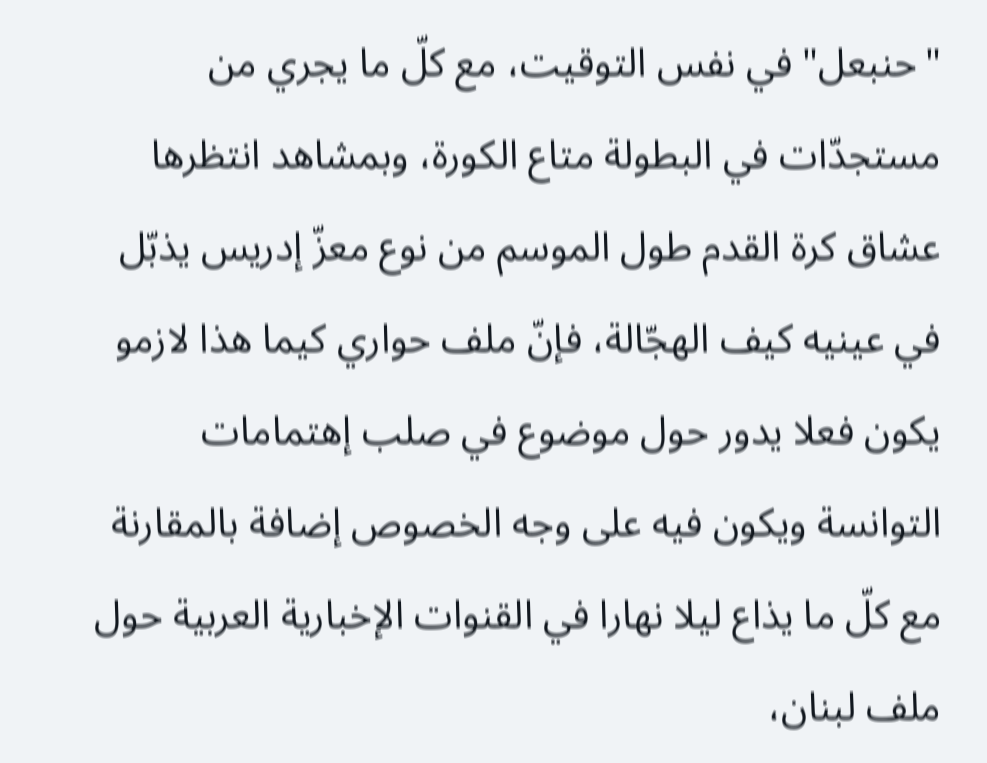"حنبعل" في نفس التوقيت، مع كلّ ما يجري من مستجدّات في البطولة متاع الكورة، وبمشاهد انتظرها عشاق كرة القدم طول الموسم من نوع معزّ إدريس يذبّل في عينيه كيف الهجّالة، فإنّ ملف حواري كيما هذا لازمو يكون فعلا يدور حول موضوع في صلب إهتمامات التوانسة ويكون فيه على وجه الخصوص إضافة بالمقارنة مع كلّ ما يذاع ليلا نهارا في القنوات الإخبارية العربية حول ملف لبنان،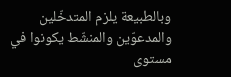وبالطبيعة يلزم المتدخّلين والمدعوّين والمنشّط يكونوا في مستوى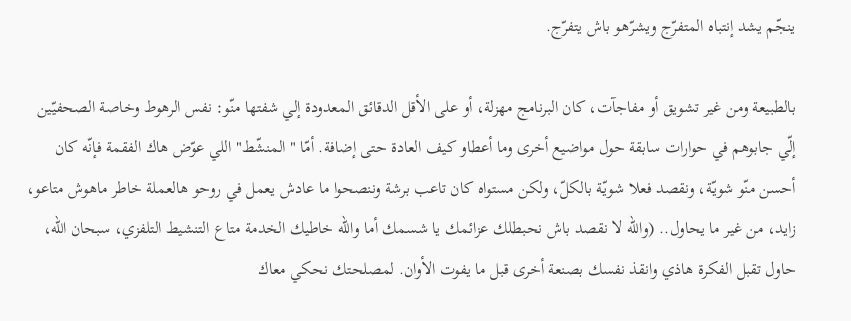ينجّم يشد إنتباه المتفرّج ويشرّهو باش يتفرّج.

بالطبيعة ومن غير تشويق أو مفاجآت، كان البرنامج مهزلة، أو على الأقل الدقائق المعدودة إلي شفتها منّو: نفس الرهوط وخاصة الصحفيّين إلّي جابوهم في حوارات سابقة حول مواضيع أخرى وما أعطاو كيف العادة حتى إضافة. أمّا "المنشّط" اللي عوّض هاك الفقمة فإنّه كان أحسن منّو شويّة، ونقصد فعلا شويّة بالكلّ، ولكن مستواه كان تاعب برشة وننصحوا ما عادش يعمل في روحو هالعملة خاطر ماهوش متاعو، زايد، من غير ما يحاول.. (والله لا نقصد باش نحبطلك عزائمك يا شسمك أما والله خاطيك الخدمة متاع التنشيط التلفزي، سبحان الله، حاول تقبل الفكرة هاذي وانقذ نفسك بصنعة أخرى قبل ما يفوت الأوان. لمصلحتك نحكي معاك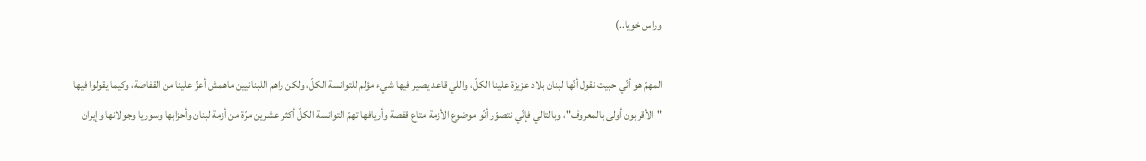وراس خويا..)

المهمّ هو أنّي حبيت نقول أنّها لبنان بلاد عزيزة علينا الكلّ، واللي قاعد يصير فيها شيء مؤلم للتوانسة الكلّ، ولكن راهم اللبنانيين ماهمش أعزّ علينا من القفاصة، وكيما يقولوا فيها "الأقربون أولى بالمعروف"، وبالتالي فإنّي نتصوّر أنّو موضوع الأزمة متاع قفصة وأريافها تهمّ التوانسة الكلّ أكثر عشرين مرّة من أزمة لبنان وأحزابها وسوريا وجولانها وإيران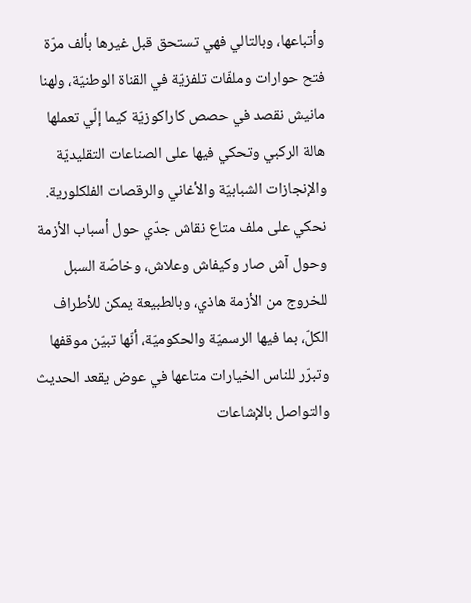وأتباعها، وبالتالي فهي تستحق قبل غيرها بألف مرّة فتح حوارات وملفّات تلفزيّة في القناة الوطنيّة، ولهنا مانيش نقصد في حصص كاراكوزيّة كيما إلّي تعملها هالة الركبي وتحكي فيها على الصناعات التقليديّة والإنجازات الشبابيّة والأغاني والرقصات الفلكلورية. نحكي على ملف متاع نقاش جدّي حول أسباب الأزمة وحول آش صار وكيفاش وعلاش، وخاصّة السبل للخروج من الأزمة هاذي، وبالطبيعة يمكن للأطراف الكلّ، بما فيها الرسميّة والحكوميّة، أنّها تبيّن موقفها وتبرّر للناس الخيارات متاعها في عوض يقعد الحديث والتواصل بالإشاعات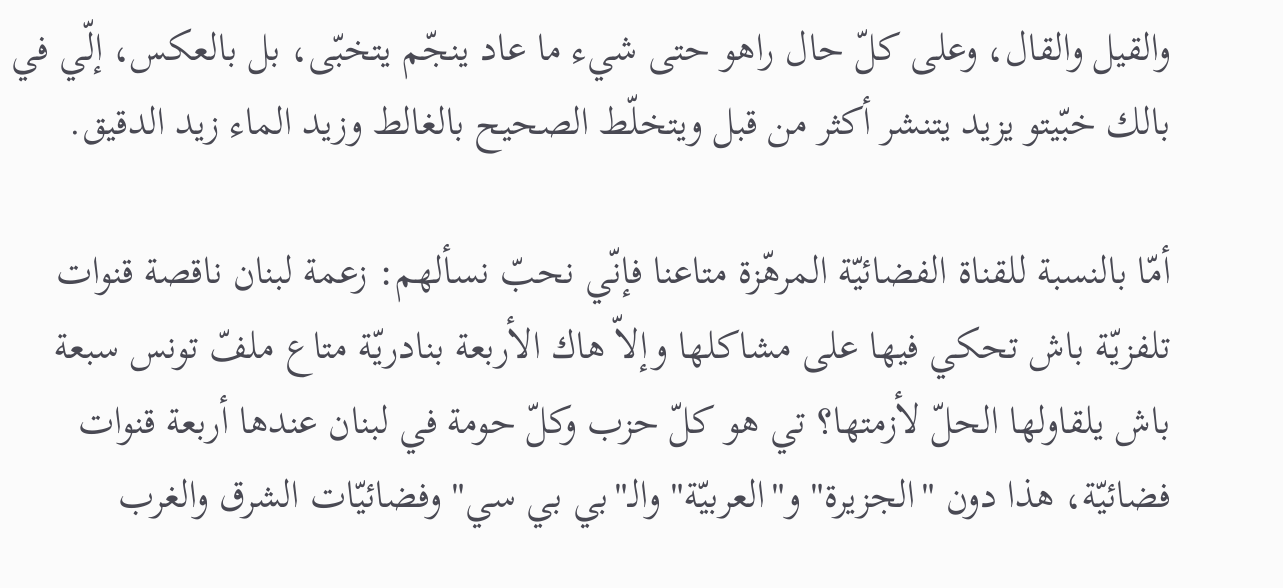والقيل والقال، وعلى كلّ حال راهو حتى شيء ما عاد ينجّم يتخبّى، بل بالعكس، إلّي في بالك خبّيتو يزيد يتنشر أكثر من قبل ويتخلّط الصحيح بالغالط وزيد الماء زيد الدقيق.

أمّا بالنسبة للقناة الفضائيّة المرهّزة متاعنا فإنّي نحبّ نسألهم: زعمة لبنان ناقصة قنوات تلفزيّة باش تحكي فيها على مشاكلها وإلاّ هاك الأربعة بنادريّة متاع ملفّ تونس سبعة باش يلقاولها الحلّ لأزمتها؟ تي هو كلّ حزب وكلّ حومة في لبنان عندها أربعة قنوات فضائيّة، هذا دون "الجزيرة" و"العربيّة" والـ"بي بي سي" وفضائيّات الشرق والغرب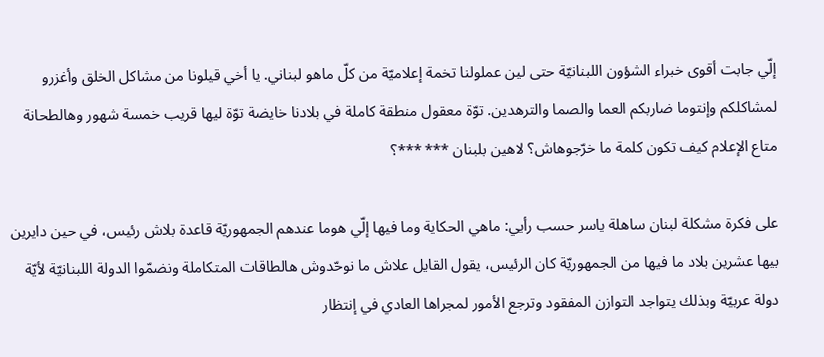إلّي جابت أقوى خبراء الشؤون اللبنانيّة حتى لين عملولنا تخمة إعلاميّة من كلّ ماهو لبناني. يا أخي قيلونا من مشاكل الخلق وأغزرو لمشاكلكم وإنتوما ضاربكم العما والصما والترهدين. توّة معقول منطقة كاملة في بلادنا خايضة توّة ليها قريب خمسة شهور وهالطحانة متاع الإعلام كيف تكون كلمة ما خرّجوهاش؟ لاهين بلبنان *** ***؟

على فكرة مشكلة لبنان ساهلة ياسر حسب رأيي: ماهي الحكاية وما فيها إلّي هوما عندهم الجمهوريّة قاعدة بلاش رئيس، في حين دايرين بيها عشرين بلاد ما فيها من الجمهوريّة كان الرئيس، يقول القايل علاش ما نوحّدوش هالطاقات المتكاملة ونضمّوا الدولة اللبنانيّة لأيّة دولة عربيّة وبذلك يتواجد التوازن المفقود وترجع الأمور لمجراها العادي في إنتظار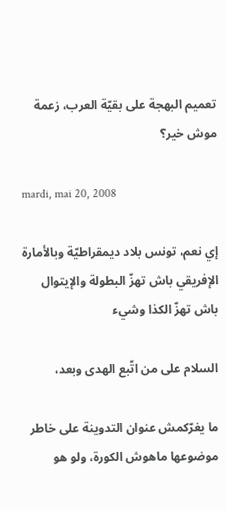تعميم البهجة على بقيّة العرب، زعمة موش خير؟

mardi, mai 20, 2008

إي نعم، تونس بلاد ديمقراطيّة وبالأمارة الإفريقي باش تهزّ البطولة والإيتوال باش تهزّ الكذا وشيء

السلام على من اتّبع الهدى وبعد،

ما يغرّكمش عنوان التدوينة على خاطر موضوعها ماهوش الكورة، ولو هو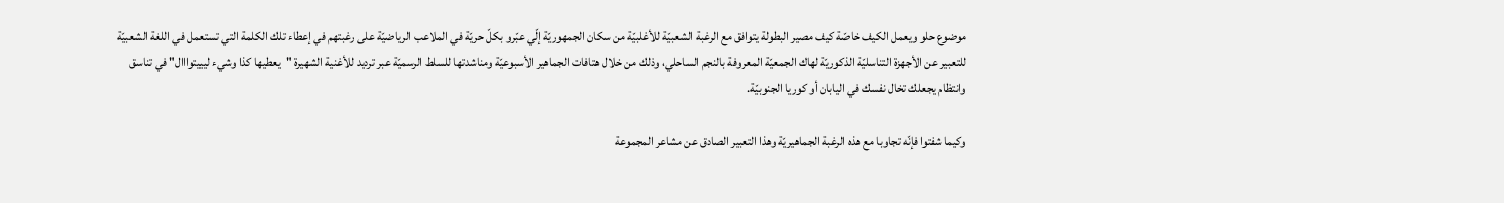موضوع حلو ويعمل الكيف خاصّة كيف مصير البطولة يتوافق مع الرغبة الشعبيّة للأغلبيّة من سكان الجمهوريّة إلّي عبّرو بكلّ حريّة في الملاعب الرياضيّة على رغبتهم في إعطاء تلك الكلمة التي تستعمل في اللغة الشعبيّة للتعبير عن الأجهزة التناسليّة الذكوريّة لهاك الجمعيّة المعروفة بالنجم الساحلي، وذلك من خلال هتافات الجماهير الأسبوعيّة ومناشدتها للسلط الرسميّة عبر ترديد للأغنية الشهيرة "يعطيها كذا وشيء ليييتوااال" في تناسق وانتظام يجعلك تخال نفسك في اليابان أو كوريا الجنوبيّة.

وكيما شفتوا فإنّه تجاوبا مع هذه الرغبة الجماهيريّة وهذا التعبير الصادق عن مشاعر المجموعة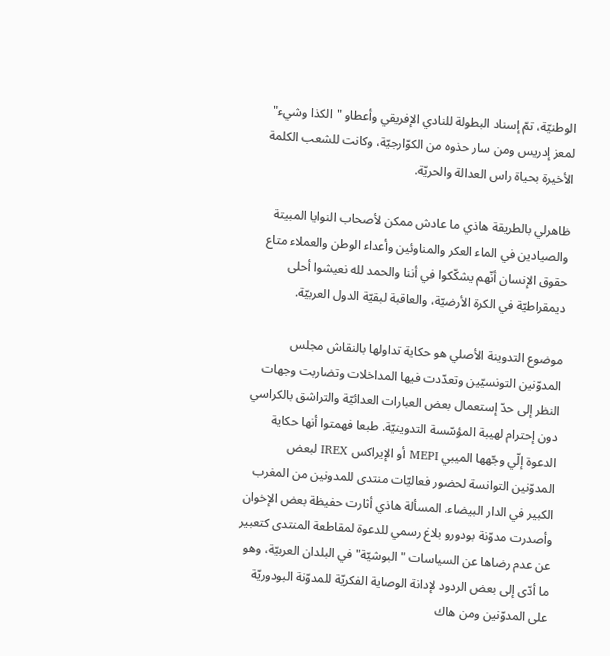الوطنيّة، تمّ إسناد البطولة للنادي الإفريقي وأعطاو "الكذا وشيء" لمعز إدريس ومن سار حذوه من الكوّارجيّة، وكانت للشعب الكلمة الأخيرة بحياة راس العدالة والحريّة.

ظاهرلي بالطريقة هاذي ما عادش ممكن لأصحاب النوايا المبيتة والصيادين في الماء العكر والمناوئين وأعداء الوطن والعملاء متاع حقوق الإنسان أنّهم يشكّكوا في أننا والحمد لله نعيشوا أحلى ديمقراطيّة في الكرة الأرضيّة، والعاقبة لبقيّة الدول العربيّة.

موضوع التدوينة الأصلي هو حكاية تداولها بالنقاش مجلس المدوّنين التونسيّين وتعدّدت فيها المداخلات وتضاربت وجهات النظر إلى حدّ إستعمال بعض العبارات العدائيّة والتراشق بالكراسي دون إحترام لهيبة المؤسّسة التدوينيّة. طبعا فهمتوا أنها حكاية الدعوة إلّي وجّهها الميبي MEPI أو الإيراكس IREX لبعض المدوّنين التوانسة لحضور فعاليّات منتدى للمدونين من المغرب الكبير في الدار البيضاء. المسألة هاذي أثارت حفيظة بعض الإخوان وأصدرت مدوّنة بودورو بلاغ رسمي للدعوة لمقاطعة المنتدى كتعبير عن عدم رضاها عن السياسات "البوشيّة" في البلدان العربيّة، وهو ما أدّى إلى بعض الردود لإدانة الوصاية الفكريّة للمدوّنة البودوريّة على المدوّنين ومن هاك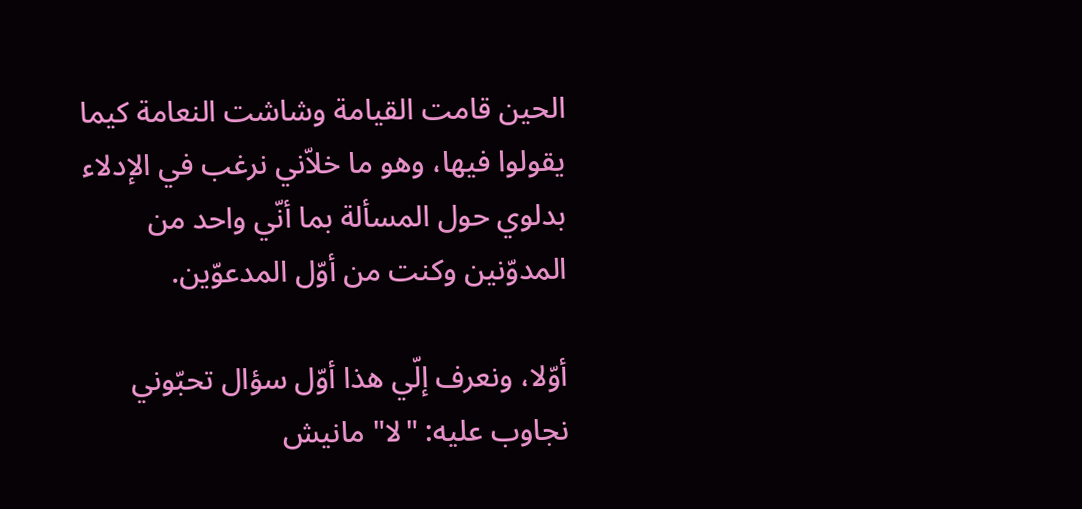الحين قامت القيامة وشاشت النعامة كيما يقولوا فيها، وهو ما خلاّني نرغب في الإدلاء بدلوي حول المسألة بما أنّي واحد من المدوّنين وكنت من أوّل المدعوّين.

أوّلا، ونعرف إلّي هذا أوّل سؤال تحبّوني نجاوب عليه: "لا" مانيش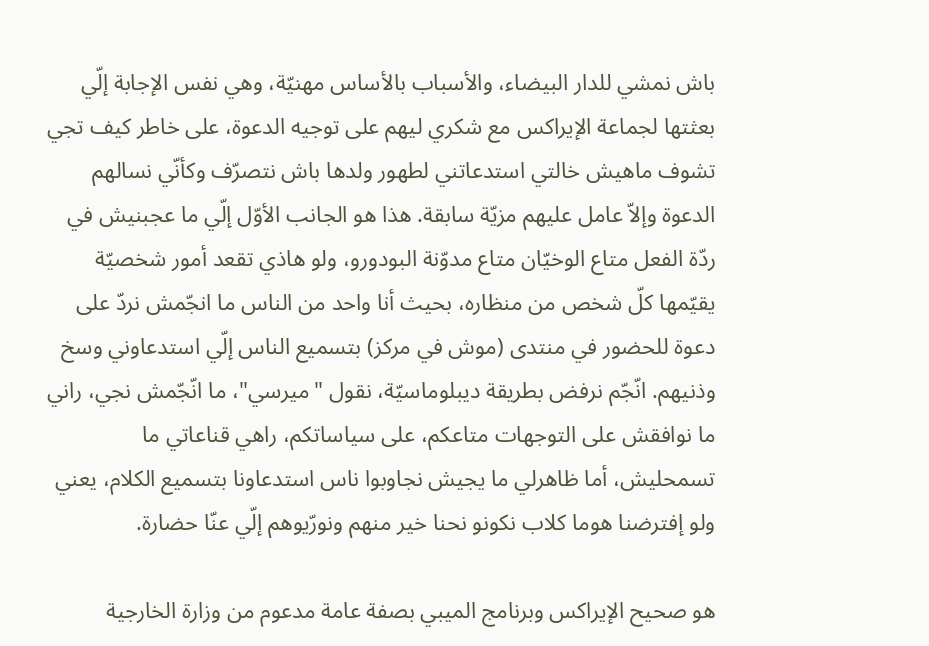باش نمشي للدار البيضاء، والأسباب بالأساس مهنيّة، وهي نفس الإجابة إلّي بعثتها لجماعة الإيراكس مع شكري ليهم على توجيه الدعوة، على خاطر كيف تجي تشوف ماهيش خالتي استدعاتني لطهور ولدها باش نتصرّف وكأنّي نسالهم الدعوة وإلاّ عامل عليهم مزيّة سابقة. هذا هو الجانب الأوّل إلّي ما عجبنيش في ردّة الفعل متاع الوخيّان متاع مدوّنة البودورو، ولو هاذي تقعد أمور شخصيّة يقيّمها كلّ شخص من منظاره، بحيث أنا واحد من الناس ما انجّمش نردّ على دعوة للحضور في منتدى (موش في مركز) بتسميع الناس إلّي استدعاوني وسخ وذنيهم. انّجّم نرفض بطريقة ديبلوماسيّة، نقول "ميرسي"، ما انّجّمش نجي، راني ما نوافقش على التوجهات متاعكم، على سياساتكم، راهي قناعاتي ما تسمحليش، أما ظاهرلي ما يجيش نجاوبوا ناس استدعاونا بتسميع الكلام، يعني ولو إفترضنا هوما كلاب نكونو نحنا خير منهم ونورّيوهم إلّي عنّا حضارة.

هو صحيح الإيراكس وبرنامج الميبي بصفة عامة مدعوم من وزارة الخارجية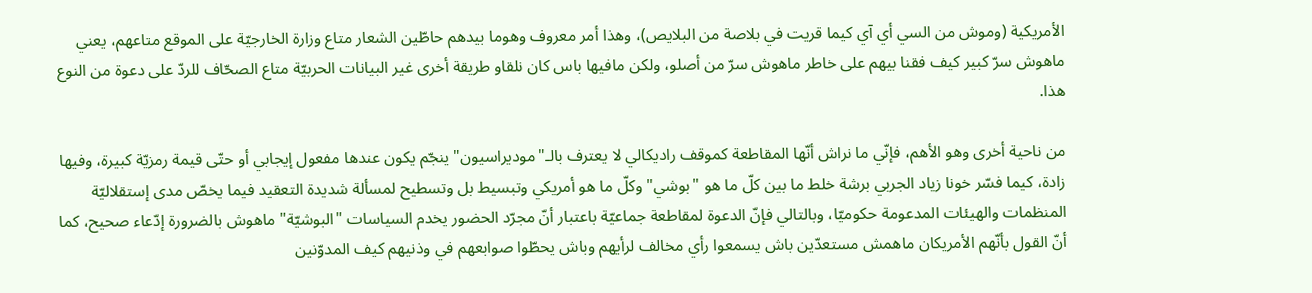الأمريكية (وموش من السي أي آي كيما قريت في بلاصة من البلايص)، وهذا أمر معروف وهوما بيدهم حاطّين الشعار متاع وزارة الخارجيّة على الموقع متاعهم، يعني ماهوش سرّ كبير كيف فقنا بيهم على خاطر ماهوش سرّ من أصلو، ولكن مافيها باس كان نلقاو طريقة أخرى غير البيانات الحربيّة متاع الصحّاف للردّ على دعوة من النوع هذا.

من ناحية أخرى وهو الأهم، فإنّي ما نراش أنّها المقاطعة كموقف راديكالي لا يعترف بالـ"موديراسيون" ينجّم يكون عندها مفعول إيجابي أو حتّى قيمة رمزيّة كبيرة، وفيها زادة، كيما فسّر خونا زياد الجربي برشة خلط ما بين كلّ ما هو "بوشي" وكلّ ما هو أمريكي وتبسيط بل وتسطيح لمسألة شديدة التعقيد فيما يخصّ مدى إستقلاليّة المنظمات والهيئات المدعومة حكوميّا، وبالتالي فإنّ الدعوة لمقاطعة جماعيّة باعتبار أنّ مجرّد الحضور يخدم السياسات "البوشيّة" ماهوش بالضرورة إدّعاء صحيح، كما أنّ القول بأنّهم الأمريكان ماهمش مستعدّين باش يسمعوا رأي مخالف لرأيهم وباش يحطّوا صوابعهم في وذنيهم كيف المدوّنين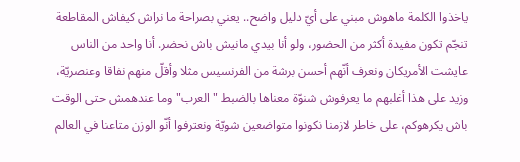ياخذوا الكلمة ماهوش مبني على أيّ دليل واضح.. يعني بصراحة ما نراش كيفاش المقاطعة تنجّم تكون مفيدة أكثر من الحضور، ولو أنا بيدي مانيش باش نحضر. أنا واحد من الناس عايشت الأمريكان ونعرف أنّهم أحسن برشة من الفرنسيس مثلا وأقلّ منهم نفاقا وعنصريّة، وزيد على هذا أغلبهم ما يعرفوش شنوّة معناها بالضبط "العرب" وما عندهمش حتى الوقت باش يكرهوكم، على خاطر لازمنا نكونوا متواضعين شويّة ونعترفوا أنّو الوزن متاعنا في العالم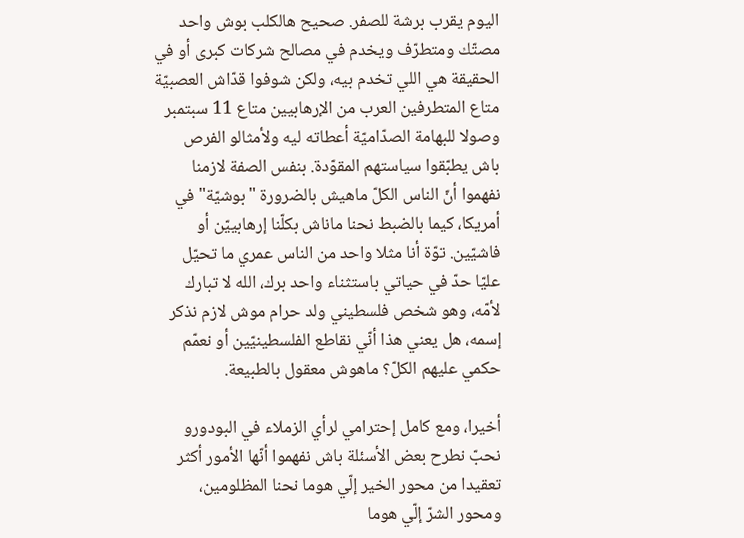اليوم يقرب برشة للصفر. صحيح هالكلب بوش واحد مصتّك ومتطرّف ويخدم في مصالح شركات كبرى أو في الحقيقة هي اللي تخدم بيه، ولكن شوفوا قدّاش العصبيّة متاع المتطرفين العرب من الإرهابيين متاع 11 سبتمبر وصولا للبهامة الصدّاميّة أعطاته ليه ولأمثالو الفرص باش يطبّقوا سياستهم المقوّدة. بنفس الصفة لازمنا نفهموا أنّ الناس الكلّ ماهيش بالضرورة "بوشيّة" في أمريكا، كيما بالضبط نحنا ماناش بكلّنا إرهابييّن أو فاشيّين. توّة أنا مثلا واحد من الناس عمري ما تحيّل عليّا حدّ في حياتي باستثناء واحد برك، الله لا تبارك لأمّه، وهو شخص فلسطيني ولد حرام موش لازم نذكر إسمه، هل يعني هذا أنّي نقاطع الفلسطينيّين أو نعمّم حكمي عليهم الكلّ؟ ماهوش معقول بالطبيعة.

أخيرا، ومع كامل إحترامي لرأي الزملاء في البودورو نحبّ نطرح بعض الأسئلة باش نفهموا أنّها الأمور أكثر تعقيدا من محور الخير إلّي هوما نحنا المظلومين، ومحور الشرّ إلّي هوما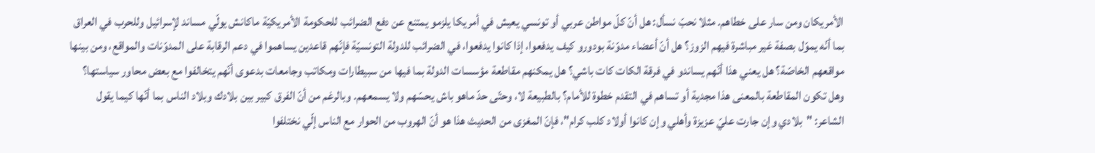الأمريكان ومن سار على خطاهم. مثلا نحبّ نسأل: هل أنّ كلّ مواطن عربي أو تونسي يعيش في أمريكا يلزمو يمتنع عن دفع الضرائب للحكومة الأمريكيّة ماكانش يولّي مساند لإسرائيل وللحرب في العراق بما أنّه يموّل بصفة غير مباشرة فيهم الزوز؟ هل أنّ أعضاء مدوّنة بودورو كيف يدفعوا، إذا كانوا يدفعوا، في الضرائب للدولة التونسيّة فإنّهم قاعدين يساهموا في دعم الرقابة على المدوّنات والمواقع، ومن بينها مواقعهم الخاصّة؟ هل يعني هذا أنّهم يساندو في فرقة الكات كات باشي؟ هل يمكنهم مقاطعة مؤسسات الدولة بما فيها من سبيطارات ومكاتب وجامعات بدعوى أنّهم يتخالفوا مع بعض محاور سياستها؟ وهل تكون المقاطعة بالمعنى هذا مجدية أو تساهم في التقدم خطوة للأمام؟ بالطبيعة لا، وحتّى حدّ ماهو باش يحسّهم ولا يسمعهم. وبالرغم من أنّ الفرق كبير بين بلادك وبلاد الناس بما أنّها كيما يقول الشاعر: "بلادي وإن جارت عليّ عزيزة وأهلي وإن كانوا أولاد كلب كرام"، فإنّ المغزى من الحديث هذا هو أنّ الهروب من الحوار مع الناس إلّي نختلفوا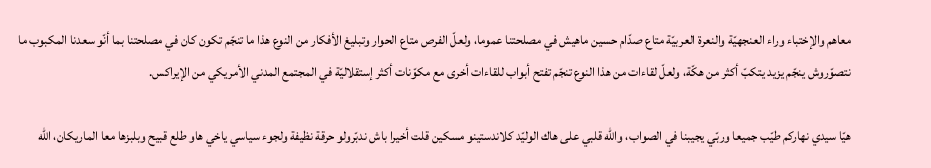معاهم والإختباء وراء العنجهيّة والنعرة العربيّة متاع صدّام حسين ماهيش في مصلحتنا عموما، ولعلّ الفرص متاع الحوار وتبليغ الأفكار من النوع هذا ما تنجّم تكون كان في مصلحتنا بما أنّو سعدنا المكبوب ما نتصوّروش ينجّم يزيد يتكبّ أكثر من هكّة، ولعلّ لقاءات من هذا النوع تنجّم تفتح أبواب للقاءات أخرى مع مكوّنات أكثر إستقلاليّة في المجتمع المدني الأمريكي من الإيراكس.

هيّا سيدي نهاركم طيّب جميعا وربّي يجيبنا في الصواب، والله قلبي على هاك الوليّد كلاندستينو مسكين قلت أخيرا باش ندبّرولو حرقة نظيفة ولجوء سياسي ياخي هاو طلع قبيح وبلبزها معا الماريكان، الله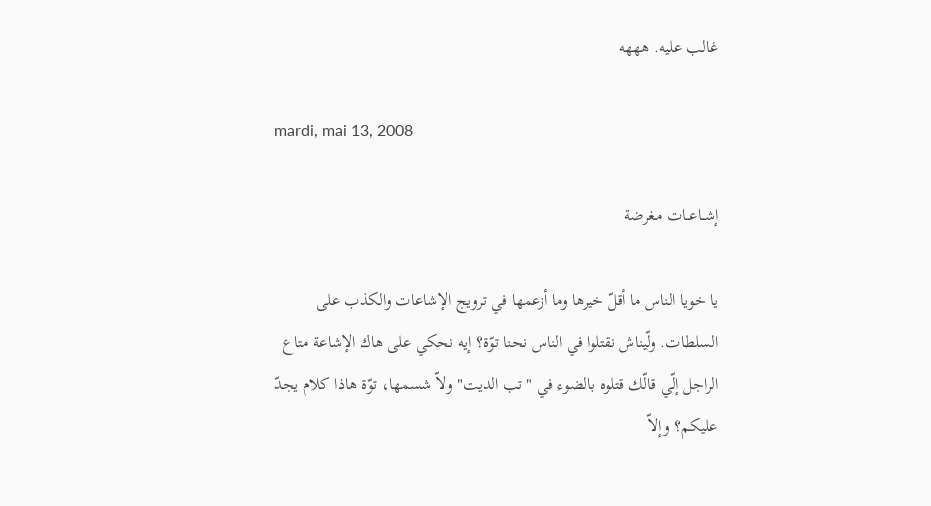غالب عليه. هههه

mardi, mai 13, 2008

إشــاعــات مـغرضة

يا خويا الناس ما أقلّ خيرها وما أزعمها في ترويج الإشاعات والكذب على السلطات. ولّيناش نقتلوا في الناس نحنا توّة؟ إيه نحكي على هاك الإشاعة متاع الراجل إلّي قالّك قتلوه بالضوء في "تب الديت" ولاّ شسمها، توّة هاذا كلام يجدّ عليكم؟ وإلاّ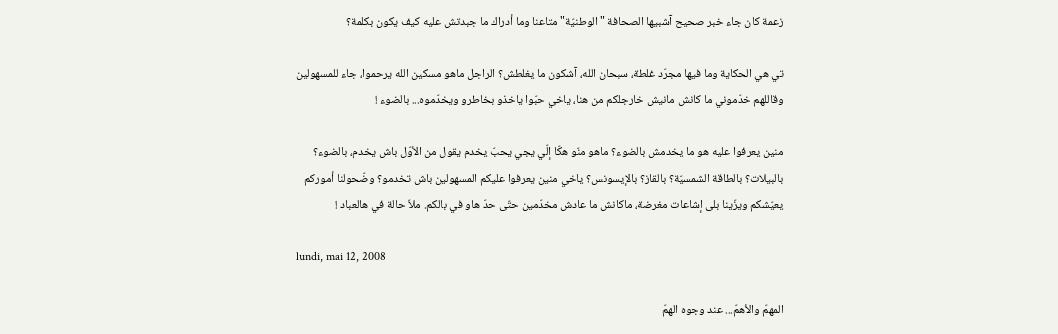زعمة كان جاء خبر صحيح آشبيها الصحافة "الوطنيّة" متاعنا وما أدراك ما جبدتش عليه كيف يكون بكلمة؟

تي هي الحكاية وما فيها مجرّد غلطة، سبحان الله، آشكون ما يغلطش؟ الراجل ماهو مسكين الله يرحموا، جاء للمسهولين وقاللهم خدّموني ما كانش مانيش خارجلكم من هنا، ياخي حبّوا ياخذو بخاطرو ويخدّموه... بالضوء !

منين يعرفوا عليه هو ما يخدمش بالضوء؟ ماهو منّو هكّا إلّي يجي يحبّ يخدم يقول من الأوّل باش يخدم، بالضوء؟ بالبيلات؟ بالطاقة الشمسيّة؟ بالقاز؟ بالإيسونس؟ ياخي منين يعرفوا عليكم المسهولين باش تخدمو؟ وضّحولنا أموركم يعيّشكم ويزّينا بلى إشاعات مغرضة، ماكانش ما عادش مخدّمين حتّى حدّ هاو في بالكم. ملاّ حالة في هالعباد !

lundi, mai 12, 2008

المهمّ والأهمّ... عند وجوه الهمّ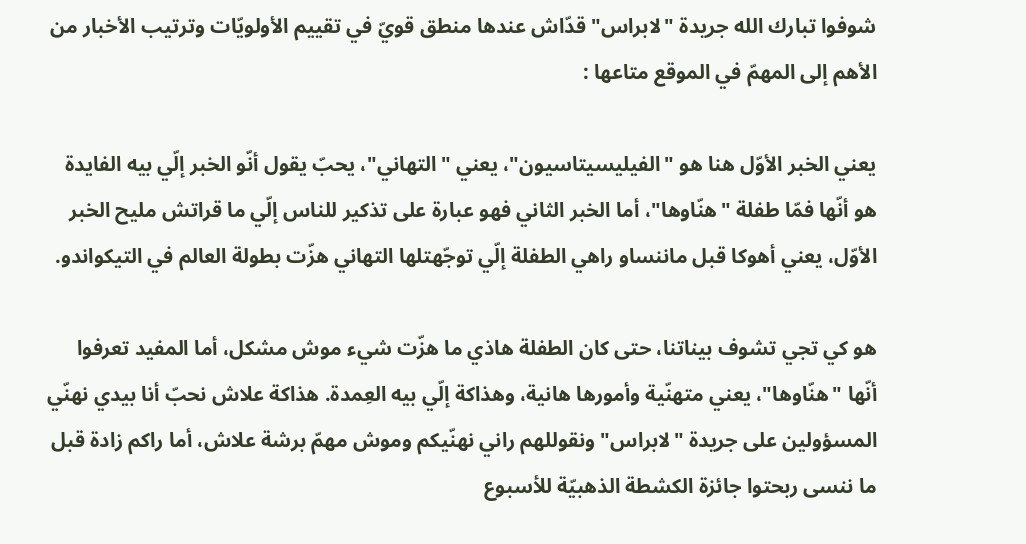شوفوا تبارك الله جريدة "لابراس" قدّاش عندها منطق قويّ في تقييم الأولويّات وترتيب الأخبار من الأهم إلى المهمّ في الموقع متاعها :

يعني الخبر الأوّل هنا هو "الفيليسيتاسيون"، يعني "التهاني"، يحبّ يقول أنّو الخبر إلّي بيه الفايدة هو أنّها فمّا طفلة "هنّاوها"، أما الخبر الثاني فهو عبارة على تذكير للناس إلّي ما قراتش مليح الخبر الأوّل، يعني أهوكا قبل ماننساو راهي الطفلة إلّي توجّهتلها التهاني هزّت بطولة العالم في التيكواندو.

هو كي تجي تشوف بيناتنا، حتى كان الطفلة هاذي ما هزّت شيء موش مشكل، أما المفيد تعرفوا أنّها "هنّاوها"، يعني متهنّية وأمورها هانية، وهذاكة إلّي بيه العِمدة. هذاكة علاش نحبّ أنا بيدي نهنّي المسؤولين على جريدة "لابراس" ونقوللهم راني نهنّيكم وموش مهمّ برشة علاش، أما راكم زادة قبل ما ننسى ربحتوا جائزة الكشطة الذهبيّة للأسبوع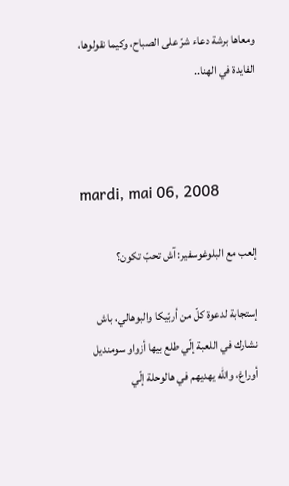ومعاها برشة دعاء شرّ على الصباح، وكيما نقولوها، الفايدة في الهنا..



mardi, mai 06, 2008

إلعب مع البلوغوسفير: آش تحبّ تكون؟

إستجابة لدعوة كلّ من أربّيكا والبوهالي، باش نشارك في اللعبة إلّي طلع بيها أزواو سومنديل أوراغ، والله يهديهم في هالوحلة إلّي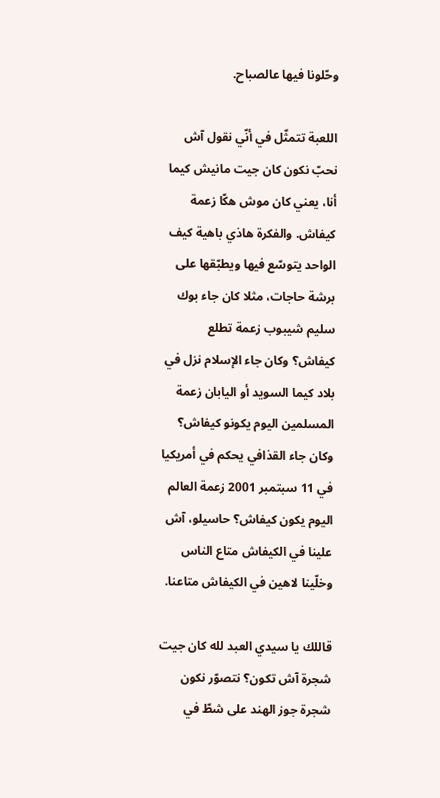وحّلونا فيها عالصباح.

اللعبة تتمثّل في أنّي نقول آش نحبّ نكون كان جيت مانيش كيما أنا، يعني كان موش هكّا زعمة كيفاش. والفكرة هاذي باهية كيف الواحد يتوسّع فيها ويطبّقها على برشة حاجات، مثلا كان جاء بوك سليم شيبوب زعمة تطلع كيفاش؟ وكان جاء الإسلام نزل في بلاد كيما السويد أو اليابان زعمة المسلمين اليوم يكونو كيفاش؟ وكان جاء القذافي يحكم في أمريكيا في 11 سبتمبر 2001 زعمة العالم اليوم يكون كيفاش؟ حاسيلو، آش علينا في الكيفاش متاع الناس وخلّينا لاهين في الكيفاش متاعنا.

قاللك يا سيدي العبد لله كان جيت شجرة آش تكون؟ نتصوّر نكون شجرة جوز الهند على شطّ في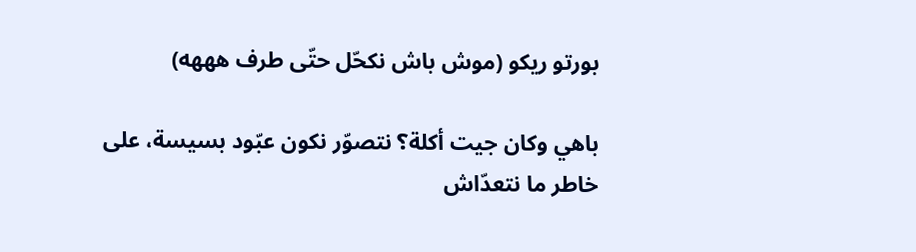بورتو ريكو (موش باش نكحّل حتّى طرف هههه)

باهي وكان جيت أكلة؟ نتصوّر نكون عبّود بسيسة، على خاطر ما نتعدّاش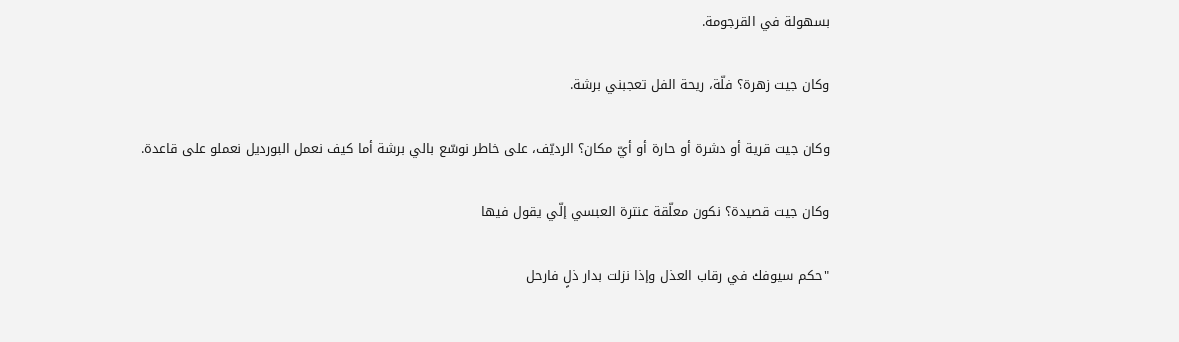بسهولة في القرجومة.

وكان جيت زهرة؟ فلّة، ريحة الفل تعجبني برشة.

وكان جيت قرية أو دشرة أو حارة أو أيّ مكان؟ الرديّف، على خاطر نوسّع بالي برشة أما كيف نعمل البورديل نعملو على قاعدة.

وكان جيت قصيدة؟ نكون معلّقة عنترة العبسي إلّي يقول فيها

"حكم سيوفك في رقاب العذل وإذا نزلت بدار ذلٍ فارحل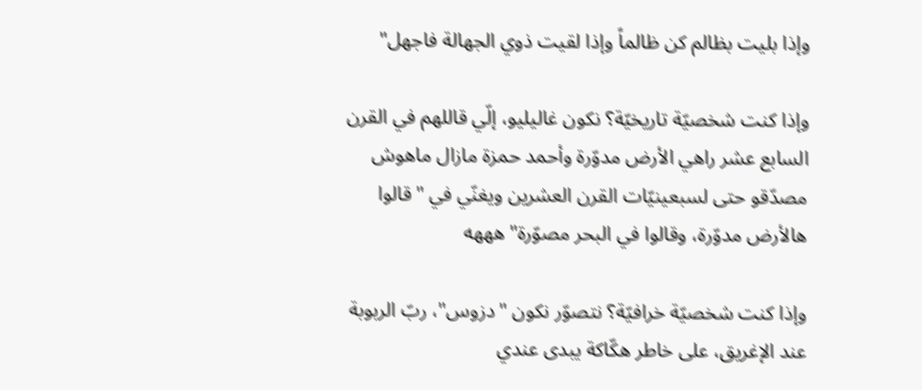وإذا بليت بظالم كن ظالماً وإذا لقيت ذوي الجهالة فاجهل"

وإذا كنت شخصيّة تاريخيّة؟ نكون غاليليو، إلّي قاللهم في القرن السابع عشر راهي الأرض مدوّرة وأحمد حمزة مازال ماهوش مصدّقو حتى لسبعينيّات القرن العشرين ويغنّي في "قالوا هالأرض مدوّرة، وقالوا في البحر مصوّرة" هههه

وإذا كنت شخصيّة خرافيّة؟ نتصوّر نكون "دزوس"، ربّ الربوبة عند الإغريق، على خاطر هكّاكة يبدى عندي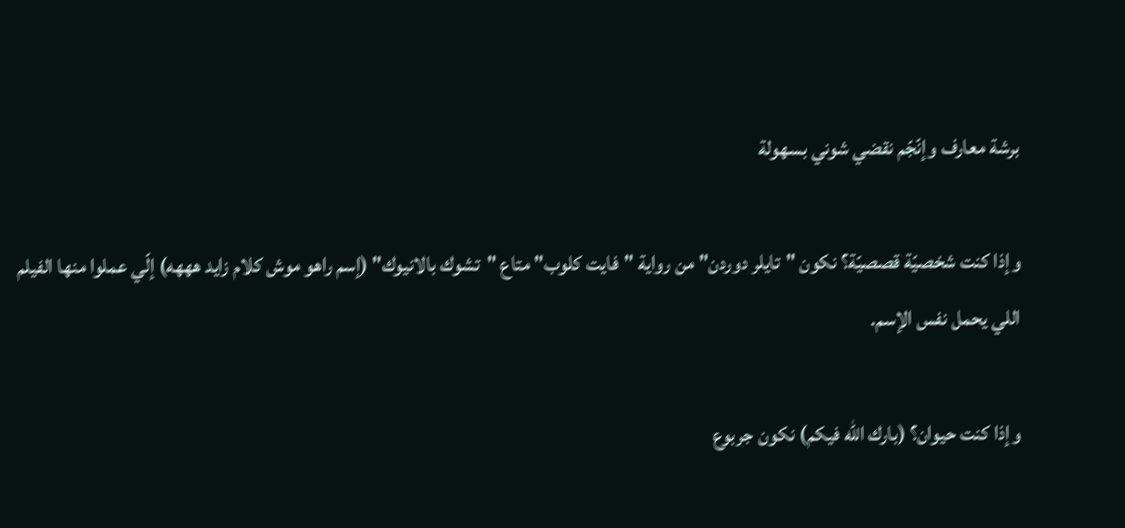برشة معارف وإنّجّم نقضي شوني بسهولة

وإذا كنت شخصيّة قصصيّة؟ نكون "تايلر دوردن" من رواية "فايت كلوب" متاع "تشوك بالانيوك" (إسم راهو موش كلام زايد هههه) إلّي عملوا منها الفيلم اللي يحمل نفس الإسم.

وإذا كنت حيوان؟ (بارك الله فيكم) نكون جربوع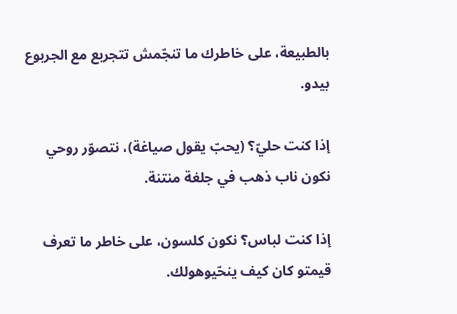بالطبيعة، على خاطرك ما تنجّمش تتجربع مع الجربوع بيدو.

إذا كنت حليّ؟ (يحبّ يقول صياغة)، نتصوّر روحي نكون ناب ذهب في جلغة منتنة.

إذا كنت لباس؟ نكون كلسون، على خاطر ما تعرف قيمتو كان كيف ينحّيوهولك.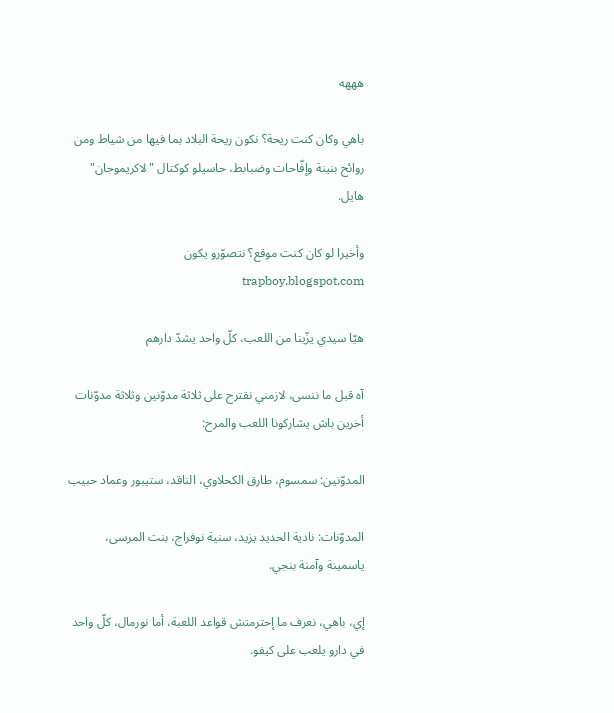هههه

باهي وكان كنت ريحة؟ نكون ريحة البلاد بما فيها من شياط ومن روائح بنينة وإفّاحات وضبابط، حاسيلو كوكتال "لاكريموجان" هايل.

وأخيرا لو كان كنت موقع؟ نتصوّرو يكون trapboy.blogspot.com

هيّا سيدي يزّينا من اللعب، كلّ واحد يشدّ دارهم

آه قبل ما ننسى، لازمني نقترح على ثلاثة مدوّنين وثلاثة مدوّنات أخرين باش يشاركونا اللعب والمرح:

المدوّنين: سمسوم، طارق الكحلاوي، الناقد، ستيبور وعماد حبيب

المدوّنات: نادية الحديد يزيد، سنية نوفراج، بنت المرسى، ياسمينة وآمنة بنجي.

إي، باهي، نعرف ما إحترمتش قواعد اللعبة، أما نورمال، كلّ واحد في دارو يلعب على كيفو.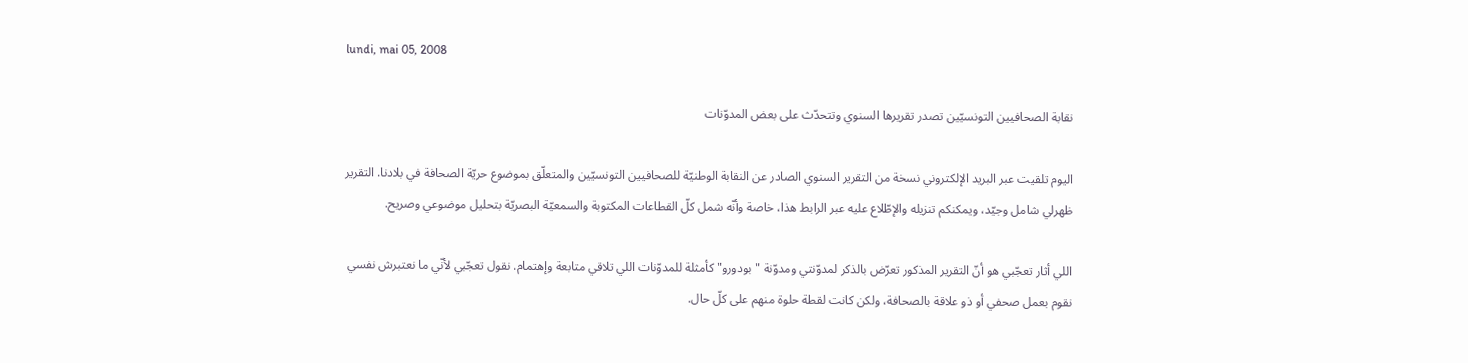lundi, mai 05, 2008

نقابة الصحافيين التونسيّين تصدر تقريرها السنوي وتتحدّث على بعض المدوّنات

اليوم تلقيت عبر البريد الإلكتروني نسخة من التقرير السنوي الصادر عن النقابة الوطنيّة للصحافيين التونسيّين والمتعلّق بموضوع حريّة الصحافة في بلادنا. التقرير ظهرلي شامل وجيّد، ويمكنكم تنزيله والإطّلاع عليه عبر الرابط هذا، خاصة وأنّه شمل كلّ القطاعات المكتوبة والسمعيّة البصريّة بتحليل موضوعي وصريح.

اللي أثار تعجّبي هو أنّ التقرير المذكور تعرّض بالذكر لمدوّنتي ومدوّنة "بودورو" كأمثلة للمدوّنات اللي تلاقي متابعة وإهتمام. نقول تعجّبي لأنّي ما نعتبرش نفسي نقوم بعمل صحفي أو ذو علاقة بالصحافة، ولكن كانت لقطة حلوة منهم على كلّ حال.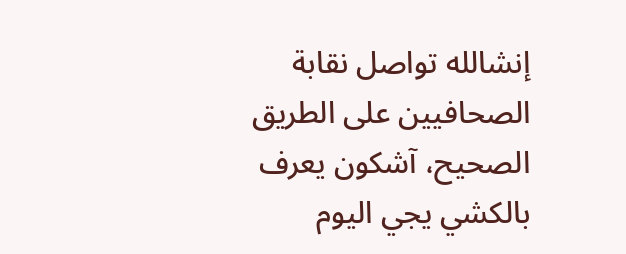إنشالله تواصل نقابة الصحافيين على الطريق الصحيح، آشكون يعرف بالكشي يجي اليوم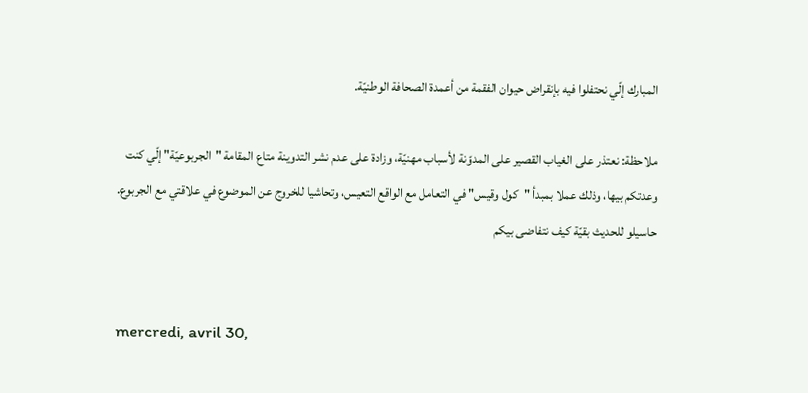المبارك إلّي نحتفلوا فيه بإنقراض حيوان الفقمة من أعمدة الصحافة الوطنيّة.

ملاحظة: نعتذر على الغياب القصير على المدوّنة لأسباب مهنيّة، وزادة على عدم نشر التدوينة متاع المقامة "الجربوعيّة" إلّي كنت وعدتكم بيها، وذلك عملا بمبدأ "كول وقيس" في التعامل مع الواقع التعيس، وتحاشيا للخروج عن الموضوع في علاقتي مع الجربوع. حاسيلو للحديث بقيّة كيف نتفاضى بيكم


mercredi, avril 30,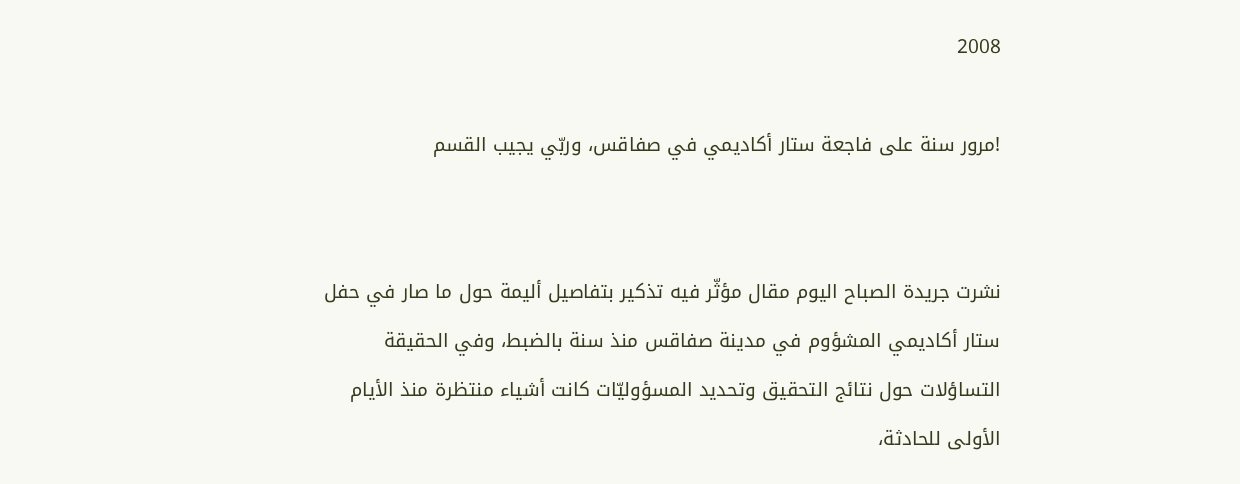2008

!مرور سنة على فاجعة ستار أكاديمي في صفاقس، وربّي يجيب القسم


نشرت جريدة الصباح اليوم مقال مؤثّر فيه تذكير بتفاصيل أليمة حول ما صار في حفل ستار أكاديمي المشؤوم في مدينة صفاقس منذ سنة بالضبط، وفي الحقيقة التساؤلات حول نتائج التحقيق وتحديد المسؤوليّات كانت أشياء منتظرة منذ الأيام الأولى للحادثة،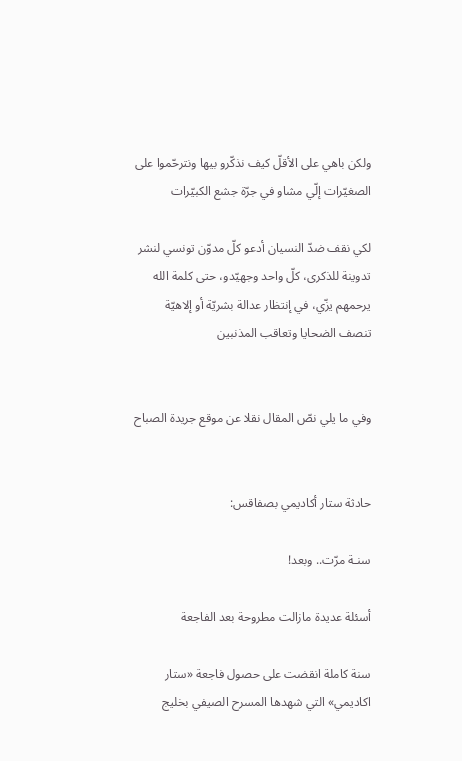ولكن باهي على الأقلّ كيف نذكّرو بيها ونترحّموا على الصغيّرات إلّي مشاو في جرّة جشع الكبيّرات

لكي نقف ضدّ النسيان أدعو كلّ مدوّن تونسي لنشر تدوينة للذكرى، كلّ واحد وجهيّدو، حتى كلمة الله يرحمهم يزّي، في إنتظار عدالة بشريّة أو إلاهيّة تنصف الضحايا وتعاقب المذنبين


وفي ما يلي نصّ المقال نقلا عن موقع جريدة الصباح


حادثة ستار أكاديمي بصفاقس:

سنـة مرّت.. وبعد!

أسئلة عديدة مازالت مطروحة بعد الفاجعة

سنة كاملة انقضت على حصول فاجعة «ستار اكاديمي» التي شهدها المسرح الصيفي بخليج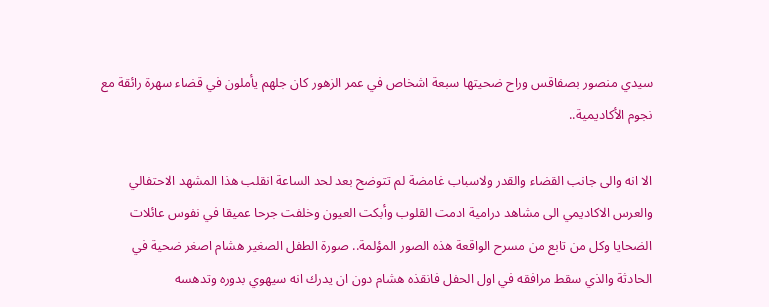سيدي منصور بصفاقس وراح ضحيتها سبعة اشخاص في عمر الزهور كان جلهم يأملون في قضاء سهرة رائقة مع نجوم الأكاديمية..

الا انه والى جانب القضاء والقدر ولاسباب غامضة لم تتوضح بعد لحد الساعة انقلب هذا المشهد الاحتفالي والعرس الاكاديمي الى مشاهد درامية ادمت القلوب وأبكت العيون وخلفت جرحا عميقا في نفوس عائلات الضحايا وكل من تابع من مسرح الواقعة هذه الصور المؤلمة.. صورة الطفل الصغير هشام اصغر ضحية في الحادثة والذي سقط مرافقه في اول الحفل فانقذه هشام دون ان يدرك انه سيهوي بدوره وتدهسه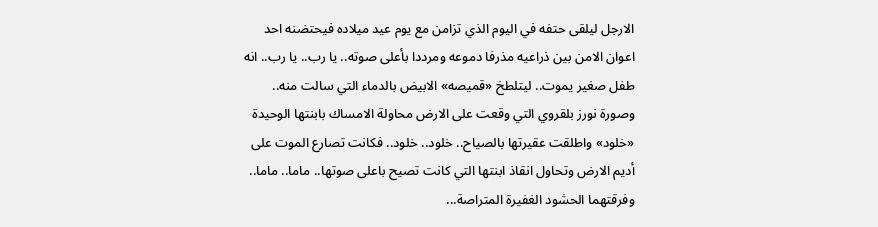الارجل ليلقى حتفه في اليوم الذي تزامن مع يوم عيد ميلاده فيحتضنه احد اعوان الامن بين ذراعيه مذرفا دموعه ومرددا بأعلى صوته.. يا رب.. يا رب.. انه طفل صغير يموت.. ليتلطخ «قميصه» الابيض بالدماء التي سالت منه.. وصورة نورز بلقروي التي وقعت على الارض محاولة الامساك بابنتها الوحيدة «خلود» واطلقت عقيرتها بالصياح.. خلود.. خلود.. فكانت تصارع الموت على أديم الارض وتحاول انقاذ ابنتها التي كانت تصيح باعلى صوتها.. ماما.. ماما.. وفرقتهما الحشود الغفيرة المتراصة...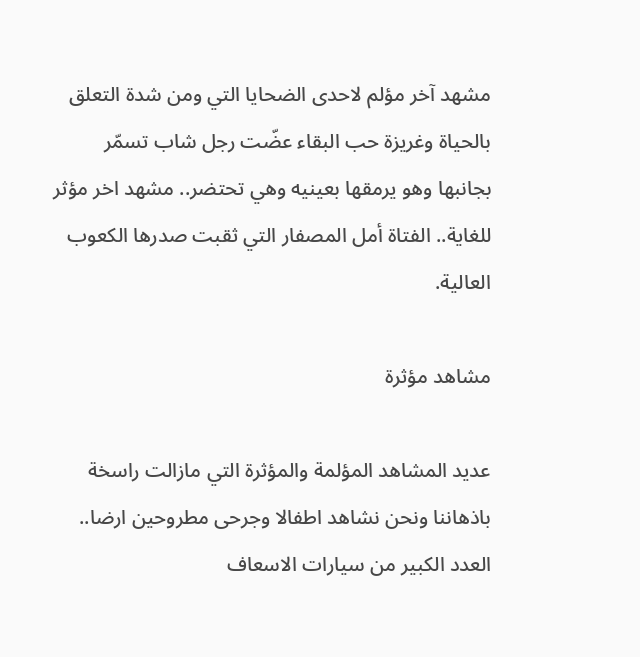مشهد آخر مؤلم لاحدى الضحايا التي ومن شدة التعلق بالحياة وغريزة حب البقاء عضّت رجل شاب تسمّر بجانبها وهو يرمقها بعينيه وهي تحتضر.. مشهد اخر مؤثر للغاية.. الفتاة أمل المصفار التي ثقبت صدرها الكعوب العالية.

مشاهد مؤثرة

عديد المشاهد المؤلمة والمؤثرة التي مازالت راسخة باذهاننا ونحن نشاهد اطفالا وجرحى مطروحين ارضا.. العدد الكبير من سيارات الاسعاف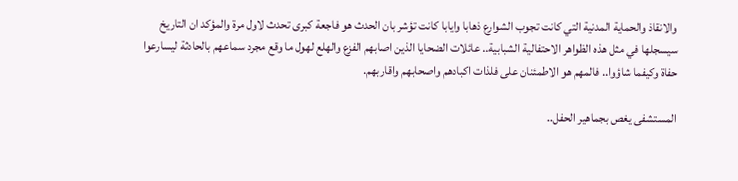والانقاذ والحماية المدنية التي كانت تجوب الشوارع ذهابا وايابا كانت تؤشر بان الحدث هو فاجعة كبرى تحدث لاول مرة والمؤكد ان التاريخ سيسجلها في مثل هذه الظواهر الاحتفالية الشبابية.. عائلات الضحايا الذين اصابهم الفزع والهلع لهول ما وقع مجرد سماعهم بالحادثة ليسارعوا حفاة وكيفما شاؤوا.. فالمهم هو الاطمئنان على فلذات اكبادهم واصحابهم واقاربهم.

المستشفى يغص بجماهير الحفل..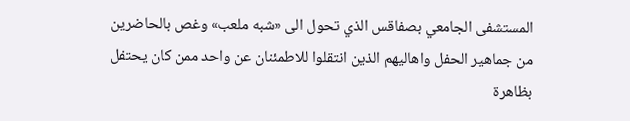المستشفى الجامعي بصفاقس الذي تحول الى «شبه ملعب» وغص بالحاضرين من جماهير الحفل واهاليهم الذين انتقلوا للاطمئنان عن واحد ممن كان يحتفل بظاهرة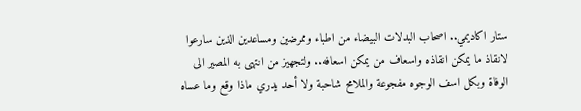ستار اكاديمي.. اصحاب البدلات البيضاء من اطباء وممرضين ومساعدين الذين سارعوا لانقاذ ما يمكن انقاذه واسعاف من يمكن اسعافه.. ولتجهيز من انتهى به المصير الى الوفاة وبكل اسف الوجوه مفجوعة والملامح شاحبة ولا أحد يدري ماذا وقع وما عساه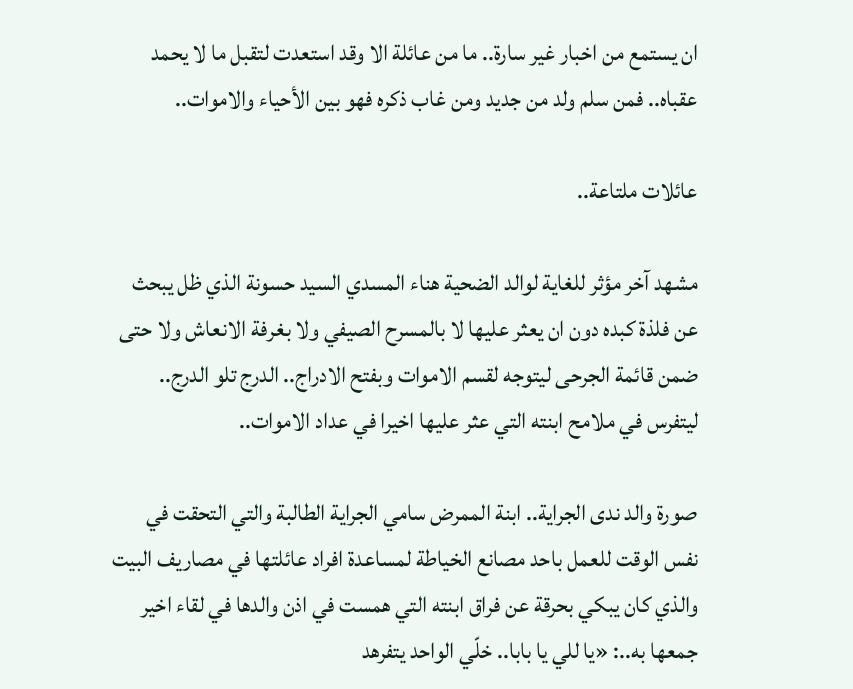ان يستمع من اخبار غير سارة.. ما من عائلة الا وقد استعدت لتقبل ما لا يحمد عقباه.. فمن سلم ولد من جديد ومن غاب ذكره فهو بين الأحياء والاموات..

عائلات ملتاعة..

مشهد آخر مؤثر للغاية لوالد الضحية هناء المسدي السيد حسونة الذي ظل يبحث عن فلذة كبده دون ان يعثر عليها لا بالمسرح الصيفي ولا بغرفة الانعاش ولا حتى ضمن قائمة الجرحى ليتوجه لقسم الاموات وبفتح الادراج.. الدرج تلو الدرج.. ليتفرس في ملامح ابنته التي عثر عليها اخيرا في عداد الاموات..

صورة والد ندى الجراية.. ابنة الممرض سامي الجراية الطالبة والتي التحقت في نفس الوقت للعمل باحد مصانع الخياطة لمساعدة افراد عائلتها في مصاريف البيت والذي كان يبكي بحرقة عن فراق ابنته التي همست في اذن والدها في لقاء اخير جمعها به..: «يا للي يا بابا.. خلّي الواحد يتفرهد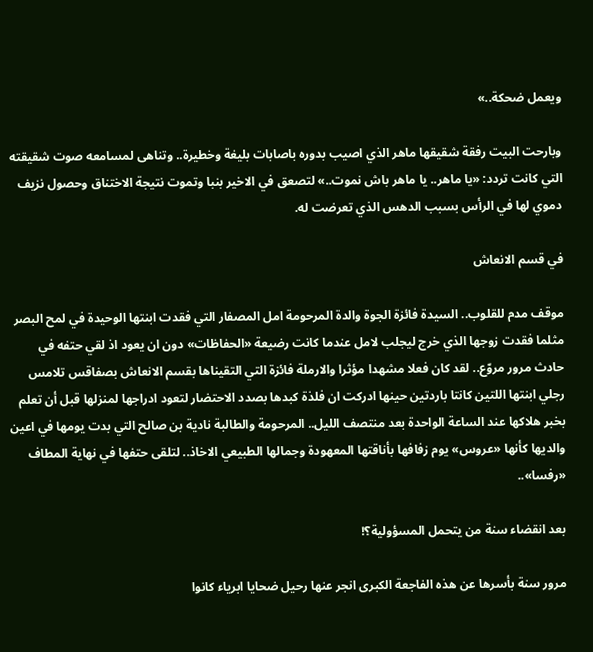ويعمل ضحكة..»

وبارحت البيت رفقة شقيقها ماهر الذي اصيب بدوره باصابات بليغة وخطيرة.. وتناهى لمسامعه صوت شقيقته التي كانت تردد: «يا ماهر.. يا ماهر باش نموت..» لتصعق في الاخير بنبا وتموت نتيجة الاختناق وحصول نزيف دموي لها في الرأس بسبب الدهس الذي تعرضت له.

في قسم الانعاش

موقف مدم للقلوب.. السيدة فائزة الجوة والدة المرحومة امل المصفار التي فقدت ابنتها الوحيدة في لمح البصر مثلما فقدت زوجها الذي خرج ليجلب لامل عندما كانت رضيعة «الحفاظات» دون ان يعود اذ لقي حتفه في حادث مرور مروّع.. لقد كان فعلا مشهدا مؤثرا والارملة فائزة التي التقيناها بقسم الانعاش بصفاقس تلامس رجلي ابنتها اللتين كانتا باردتين حينها ادركت ان فلذة كبدها بصدد الاحتضار لتعود ادراجها لمنزلها قبل أن تعلم بخبر هلاكها عند الساعة الواحدة بعد منتصف الليل.. المرحومة والطالبة نادية بن صالح التي بدت يومها في اعين والديها كأنها «عروس» يوم زفافها بأناقتها المعهودة وجمالها الطبيعي الاخاذ.. لتلقى حتفها في نهاية المطاف «رفسا»..

بعد انقضاء سنة من يتحمل المسؤولية؟!

مرور سنة بأسرها عن هذه الفاجعة الكبرى انجر عنها رحيل ضحايا ابرياء كانوا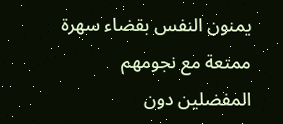يمنون النفس بقضاء سهرة ممتعة مع نجومهم المفضلين دون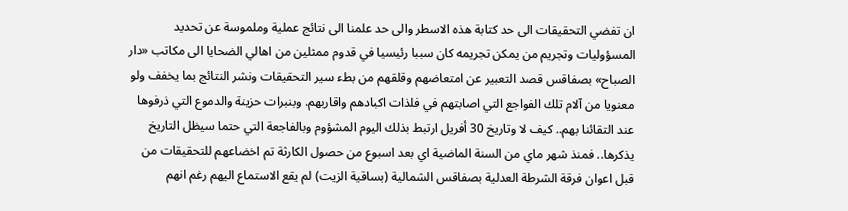ان تفضي التحقيقات الى حد كتابة هذه الاسطر والى حد علمنا الى نتائج عملية وملموسة عن تحديد المسؤوليات وتجريم من يمكن تجريمه كان سببا رئيسيا في قدوم ممثلين من اهالي الضحايا الى مكاتب «دار الصباح» بصفاقس قصد التعبير عن امتعاضهم وقلقهم من بطء سير التحقيقات ونشر النتائج بما يخفف ولو معنويا من آلام تلك الفواجع التي اصابتهم في فلذات اكبادهم واقاربهم. وبنبرات حزينة والدموع التي ذرفوها عند التقائنا بهم.. كيف لا وتاريخ 30 أفريل ارتبط بذلك اليوم المشؤوم وبالفاجعة التي حتما سيظل التاريخ يذكرها.. فمنذ شهر ماي من السنة الماضية اي بعد اسبوع من حصول الكارثة تم اخضاعهم للتحقيقات من قبل اعوان فرقة الشرطة العدلية بصفاقس الشمالية (بساقية الزيت) لم يقع الاستماع اليهم رغم انهم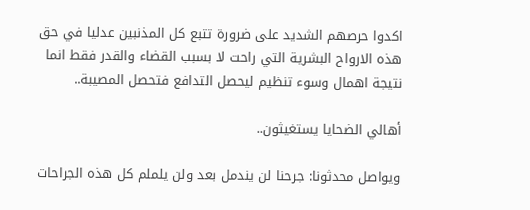اكدوا حرصهم الشديد على ضرورة تتبع كل المذنبين عدليا في حق هذه الارواح البشرية التي راحت لا بسبب القضاء والقدر فقط انما نتيجة اهمال وسوء تنظيم ليحصل التدافع فتحصل المصيبة..

أهالي الضحايا يستغيثون..

ويواصل محدثونا: جرحنا لن يندمل بعد ولن يلملم كل هذه الجراحات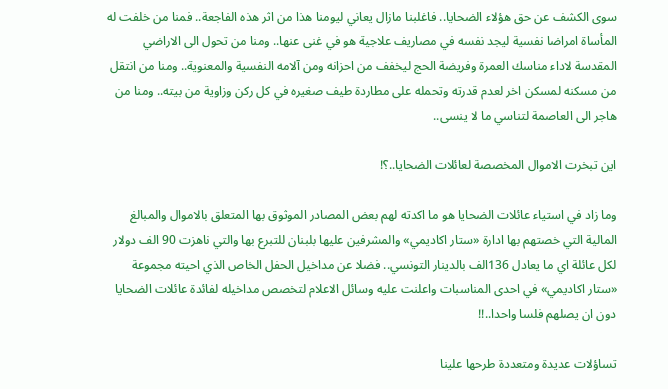سوى الكشف عن حق هؤلاء الضحايا.. فاغلبنا مازال يعاني ليومنا هذا من اثر هذه الفاجعة.. فمنا من خلفت له المأساة امراضا نفسية ليجد نفسه في مصاريف علاجية هو في غنى عنها.. ومنا من تحول الى الاراضي المقدسة لاداء مناسك العمرة وفريضة الحج ليخفف من احزانه ومن آلامه النفسية والمعنوية.. ومنا من انتقل من مسكنه لمسكن اخر لعدم قدرته وتحمله على مطاردة طيف صغيره في كل ركن وزاوية من بيته.. ومنا من هاجر الى العاصمة لتناسي ما لا ينسى..

اين تبخرت الاموال المخصصة لعائلات الضحايا..؟!

وما زاد في استياء عائلات الضحايا هو ما اكدته لهم بعض المصادر الموثوق بها المتعلق بالاموال والمبالغ المالية التي خصتهم بها ادارة «ستار اكاديمي» والمشرفين عليها بلبنان للتبرع بها والتي ناهزت 90 الف دولار لكل عائلة اي ما يعادل 136الف بالدينار التونسي.. فضلا عن مداخيل الحفل الخاص الذي احيته مجموعة «ستار اكاديمي» في احدى المناسبات واعلنت عليه وسائل الاعلام لتخصص مداخيله لفائدة عائلات الضحايا دون ان يصلهم فلسا واحدا..!!

تساؤلات عديدة ومتعددة طرحها علينا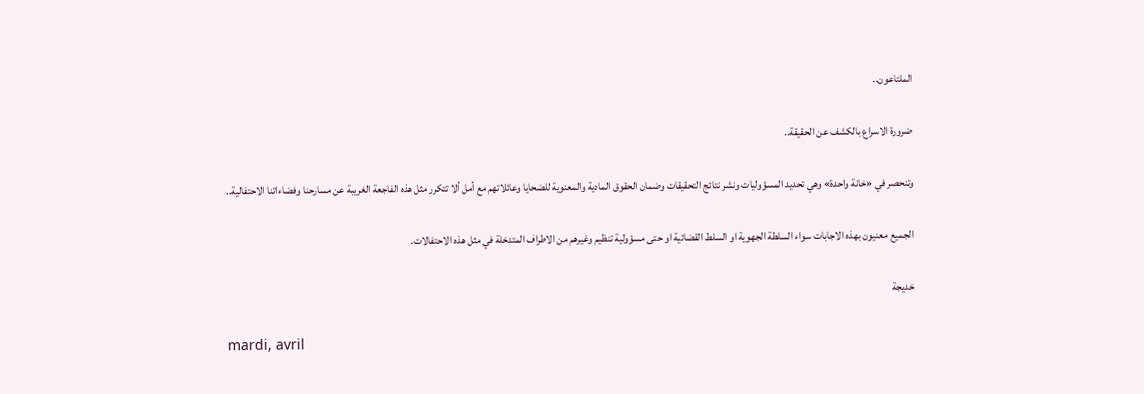الملتاعون..

ضرورة الاسراع بالكشف عن الحقيقة..

وتنحصر في «خانة واحدة» وهي تحديد المسؤوليات ونشر نتائج التحقيقات وضمان الحقوق المادية والمعنوية للضحايا وعائلاتهم مع أمل ألا تتكرر مثل هذه الفاجعة الغريبة عن مسارحنا وفضاءاتنا الاحتفالية..

الجميع معنيون بهذه الاجابات سواء السلطة الجهوية او السلط القضائية او حتى مسؤولية تنظيم وغيرهم من الاطراف المتدخلة في مثل هذه الاحتفالات.

خديجة

mardi, avril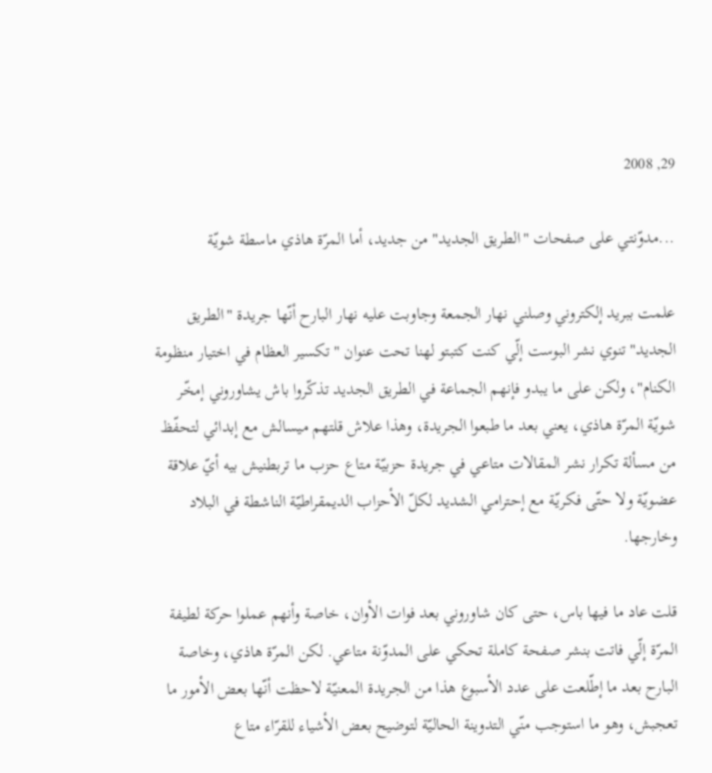29, 2008

...مدوّنتي على صفحات "الطريق الجديد" من جديد، أما المرّة هاذي ماسطة شويّة

علمت ببريد إلكتروني وصلني نهار الجمعة وجاوبت عليه نهار البارح أنّها جريدة "الطريق الجديد" تنوي نشر البوست إلّي كنت كتبتو لهنا تحت عنوان "تكسير العظام في اختيار منظومة الكنام"، ولكن على ما يبدو فإنهم الجماعة في الطريق الجديد تذكّروا باش يشاوروني إمخّر شويّة المرّة هاذي، يعني بعد ما طبعوا الجريدة، وهذا علاش قلتهم ميسالش مع إبدائي لتحفّظ من مسألة تكرار نشر المقالات متاعي في جريدة حزبيّة متاع حزب ما تربطنيش بيه أيّ علاقة عضويّة ولا حتّى فكريّة مع إحترامي الشديد لكلّ الأحزاب الديمقراطيّة الناشطة في البلاد وخارجها.

قلت عاد ما فيها باس، حتى كان شاوروني بعد فوات الأوان، خاصة وأنهم عملوا حركة لطيفة المرّة إلّي فاتت بنشر صفحة كاملة تحكي على المدوّنة متاعي. لكن المرّة هاذي، وخاصة البارح بعد ما إطّلعت على عدد الأسبوع هذا من الجريدة المعنيّة لاحظت أنّها بعض الأمور ما تعجبش، وهو ما استوجب منّي التدوينة الحاليّة لتوضيح بعض الأشياء للقرّاء متاع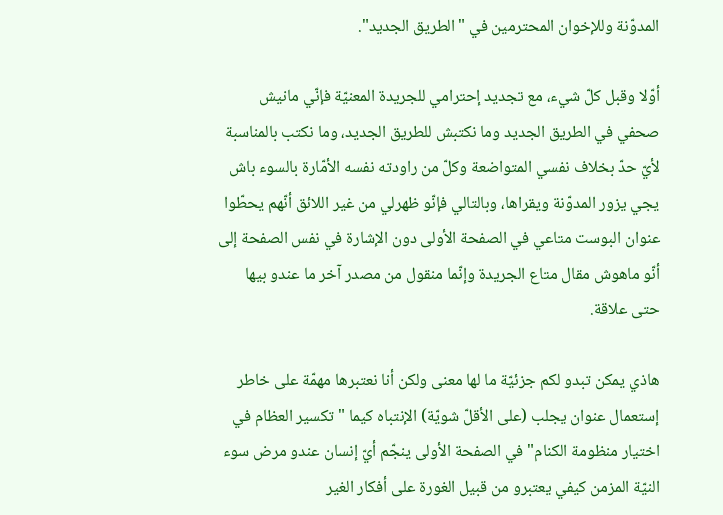المدوّنة وللإخوان المحترمين في "الطريق الجديد".

أوّلا وقبل كلّ شيء، مع تجديد إحترامي للجريدة المعنيّة فإنّي مانيش صحفي في الطريق الجديد وما نكتبش للطريق الجديد، وما نكتب بالمناسبة لأيّ حدّ بخلاف نفسي المتواضعة وكلّ من راودته نفسه الأمّارة بالسوء باش يجي يزور المدوّنة ويقراها، وبالتالي فإنّو ظهرلي من غير اللائق أنّهم يحطّوا عنوان البوست متاعي في الصفحة الأولى دون الإشارة في نفس الصفحة إلى أنّو ماهوش مقال متاع الجريدة وإنّما منقول من مصدر آخر ما عندو بيها حتى علاقة.

هاذي يمكن تبدو لكم جزئيّة ما لها معنى ولكن أنا نعتبرها مهمّة على خاطر إستعمال عنوان يجلب (على الأقلّ شويّة) الإنتباه كيما "تكسير العظام في اختيار منظومة الكنام" في الصفحة الأولى ينجّم أيّ إنسان عندو مرض سوء النيّة المزمن كيفي يعتبرو من قبيل الغورة على أفكار الغير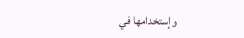وإستخدامها في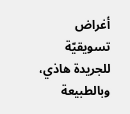أغراض تسويقيّة للجريدة هاذي، وبالطبيعة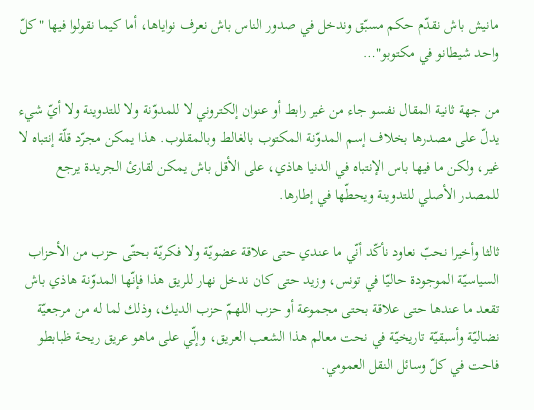مانيش باش نقدّم حكم مسبّق وندخل في صدور الناس باش نعرف نواياها، أما كيما نقولوا فيها "كلّ واحد شيطانو في مكتوبو"…

من جهة ثانية المقال نفسو جاء من غير رابط أو عنوان إلكتروني لا للمدوّنة ولا للتدوينة ولا أيّ شيء يدلّ على مصدرها بخلاف إسم المدوّنة المكتوب بالغالط وبالمقلوب. هذا يمكن مجرّد قلّة إنتباه لا غير، ولكن ما فيها باس الإنتباه في الدنيا هاذي، على الأقل باش يمكن لقارئ الجريدة يرجع للمصدر الأصلي للتدوينة ويحطّها في إطارها.

ثالثا وأخيرا نحبّ نعاود نأكّد أنّي ما عندي حتى علاقة عضويّة ولا فكريّة بحتّى حزب من الأحزاب السياسيّة الموجودة حاليّا في تونس، وزيد حتى كان ندخل نهار للريق هذا فإنّها المدوّنة هاذي باش تقعد ما عندها حتى علاقة بحتى مجموعة أو حزب اللهمّ حزب الديك، وذلك لما له من مرجعيّة نضاليّة وأسبقيّة تاريخيّة في نحت معالم هذا الشعب العريق، وإلّي على ماهو عريق ريحة ظبابطو فاحت في كلّ وسائل النقل العمومي.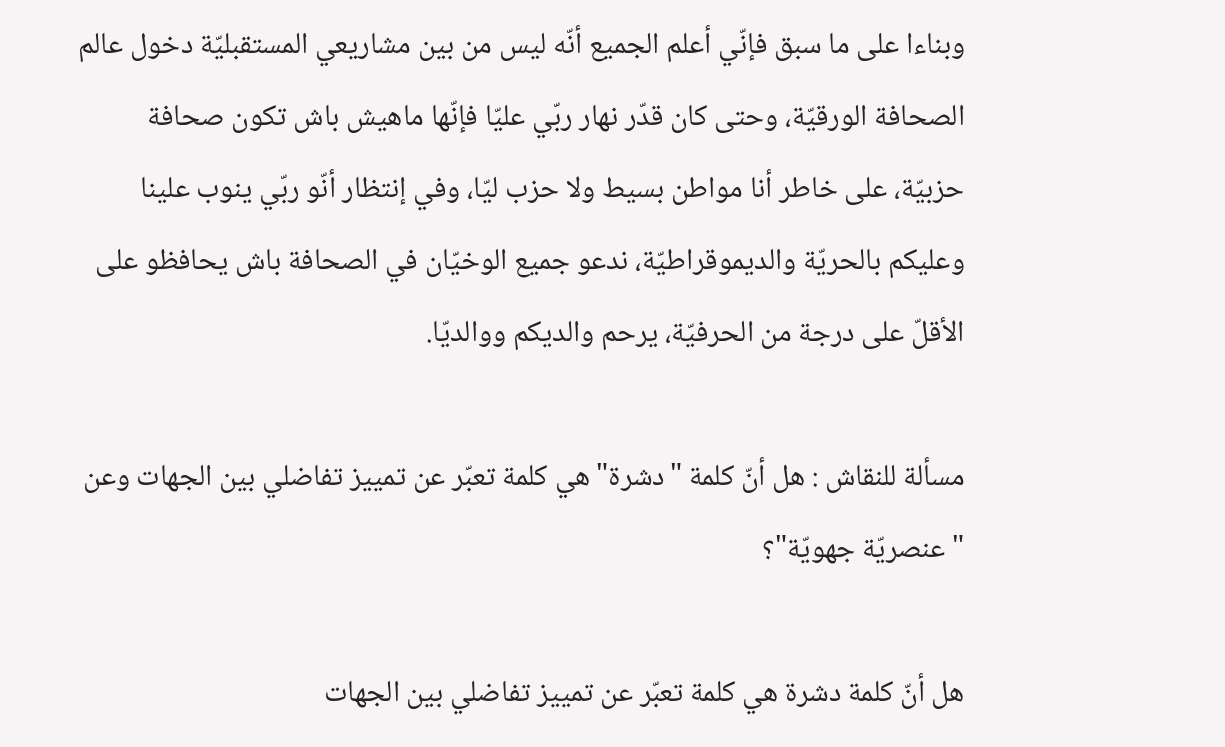وبناءا على ما سبق فإنّي أعلم الجميع أنّه ليس من بين مشاريعي المستقبليّة دخول عالم الصحافة الورقيّة، وحتى كان قدّر نهار ربّي عليّا فإنّها ماهيش باش تكون صحافة حزبيّة، على خاطر أنا مواطن بسيط ولا حزب ليّا، وفي إنتظار أنّو ربّي ينوب علينا وعليكم بالحريّة والديموقراطيّة، ندعو جميع الوخيّان في الصحافة باش يحافظو على الأقلّ على درجة من الحرفيّة، يرحم والديكم ووالديّا.

مسألة للنقاش : هل أنّ كلمة "دشرة"هي كلمة تعبّر عن تمييز تفاضلي بين الجهات وعن "عنصريّة جهويّة"؟

هل أنّ كلمة دشرة هي كلمة تعبّر عن تمييز تفاضلي بين الجهات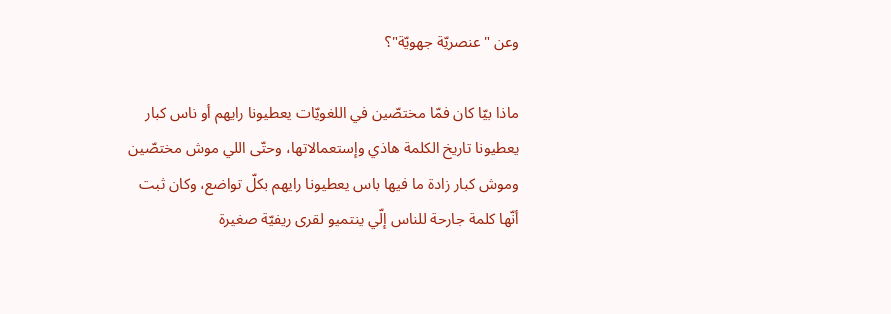وعن "عنصريّة جهويّة"؟

ماذا بيّا كان فمّا مختصّين في اللغويّات يعطيونا رايهم أو ناس كبار يعطيونا تاريخ الكلمة هاذي وإستعمالاتها، وحتّى اللي موش مختصّين وموش كبار زادة ما فيها باس يعطيونا رايهم بكلّ تواضع، وكان ثبت أنّها كلمة جارحة للناس إلّي ينتميو لقرى ريفيّة صغيرة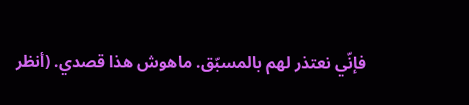فإنّي نعتذر لهم بالمسبّق. ماهوش هذا قصدي. (أنظر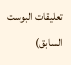تعليقات البوست السابق)